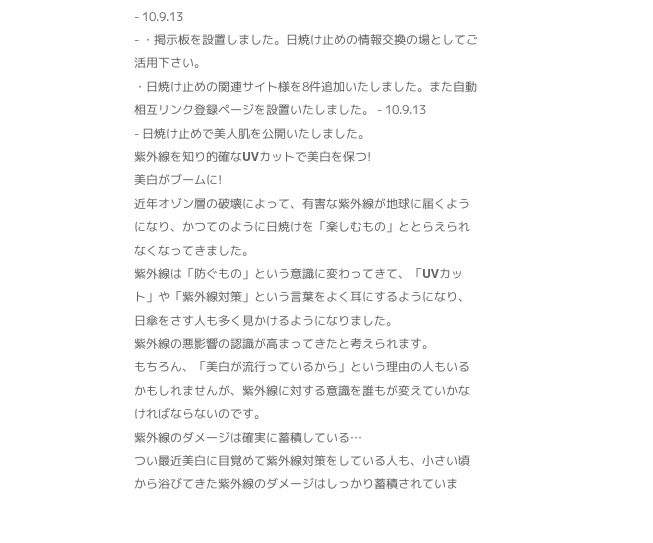- 10.9.13
- ・掲示板を設置しました。日焼け止めの情報交換の場としてご活用下さい。
・日焼け止めの関連サイト様を8件追加いたしました。また自動相互リンク登録ページを設置いたしました。 - 10.9.13
- 日焼け止めで美人肌を公開いたしました。
紫外線を知り的確なUVカットで美白を保つ!
美白がブームに!
近年オゾン層の破壊によって、有害な紫外線が地球に届くようになり、かつてのように日焼けを「楽しむもの」ととらえられなくなってきました。
紫外線は「防ぐもの」という意識に変わってきて、「UVカット」や「紫外線対策」という言葉をよく耳にするようになり、日傘をさす人も多く見かけるようになりました。
紫外線の悪影響の認識が高まってきたと考えられます。
もちろん、「美白が流行っているから」という理由の人もいるかもしれませんが、紫外線に対する意識を誰もが変えていかなければならないのです。
紫外線のダメージは確実に蓄積している…
つい最近美白に目覚めて紫外線対策をしている人も、小さい頃から浴びてきた紫外線のダメージはしっかり蓄積されていま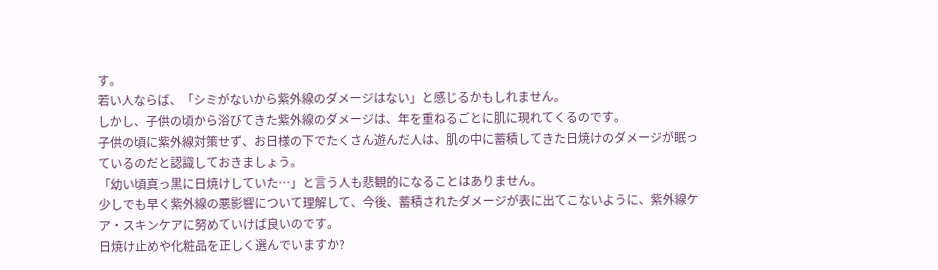す。
若い人ならば、「シミがないから紫外線のダメージはない」と感じるかもしれません。
しかし、子供の頃から浴びてきた紫外線のダメージは、年を重ねるごとに肌に現れてくるのです。
子供の頃に紫外線対策せず、お日様の下でたくさん遊んだ人は、肌の中に蓄積してきた日焼けのダメージが眠っているのだと認識しておきましょう。
「幼い頃真っ黒に日焼けしていた…」と言う人も悲観的になることはありません。
少しでも早く紫外線の悪影響について理解して、今後、蓄積されたダメージが表に出てこないように、紫外線ケア・スキンケアに努めていけば良いのです。
日焼け止めや化粧品を正しく選んでいますか?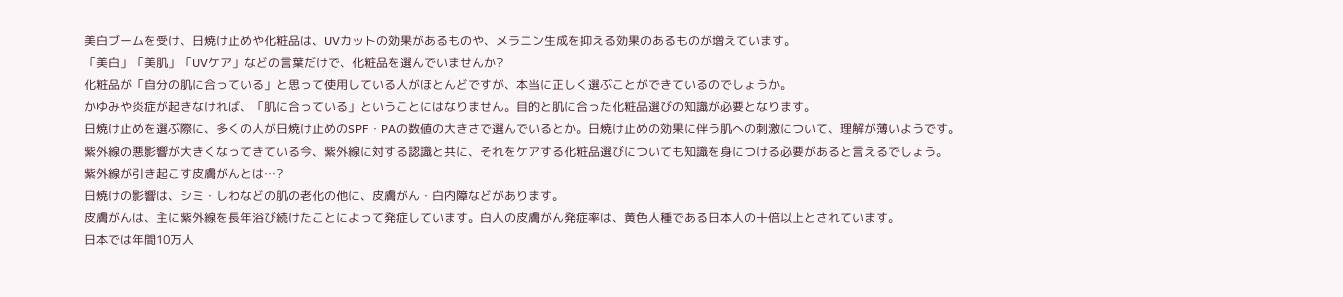美白ブームを受け、日焼け止めや化粧品は、UVカットの効果があるものや、メラニン生成を抑える効果のあるものが増えています。
「美白」「美肌」「UVケア」などの言葉だけで、化粧品を選んでいませんか?
化粧品が「自分の肌に合っている」と思って使用している人がほとんどですが、本当に正しく選ぶことができているのでしょうか。
かゆみや炎症が起きなければ、「肌に合っている」ということにはなりません。目的と肌に合った化粧品選びの知識が必要となります。
日焼け止めを選ぶ際に、多くの人が日焼け止めのSPF・PAの数値の大きさで選んでいるとか。日焼け止めの効果に伴う肌への刺激について、理解が薄いようです。
紫外線の悪影響が大きくなってきている今、紫外線に対する認識と共に、それをケアする化粧品選びについても知識を身につける必要があると言えるでしょう。
紫外線が引き起こす皮膚がんとは…?
日焼けの影響は、シミ・しわなどの肌の老化の他に、皮膚がん・白内障などがあります。
皮膚がんは、主に紫外線を長年浴び続けたことによって発症しています。白人の皮膚がん発症率は、黄色人種である日本人の十倍以上とされています。
日本では年間10万人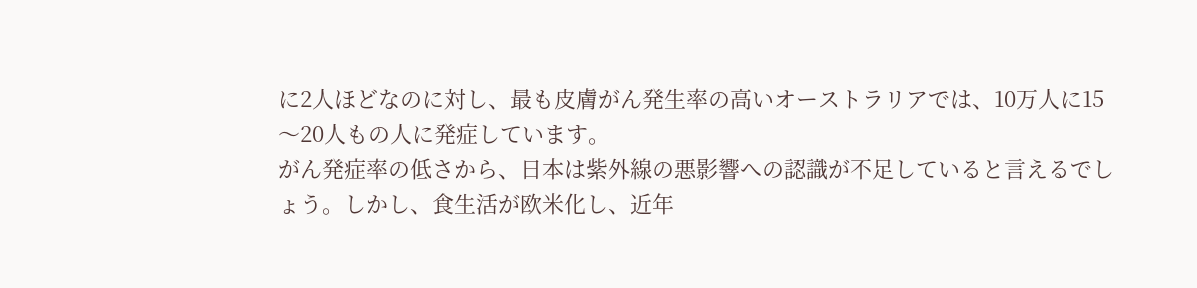に2人ほどなのに対し、最も皮膚がん発生率の高いオーストラリアでは、10万人に15〜20人もの人に発症しています。
がん発症率の低さから、日本は紫外線の悪影響への認識が不足していると言えるでしょう。しかし、食生活が欧米化し、近年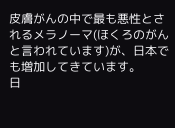皮膚がんの中で最も悪性とされるメラノーマ(ほくろのがんと言われています)が、日本でも増加してきています。
日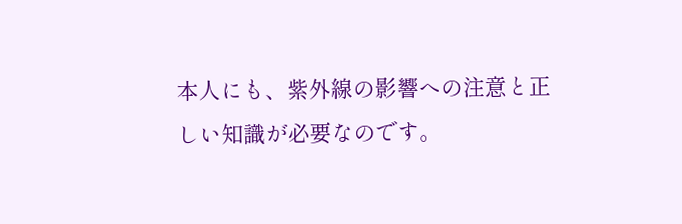本人にも、紫外線の影響への注意と正しい知識が必要なのです。